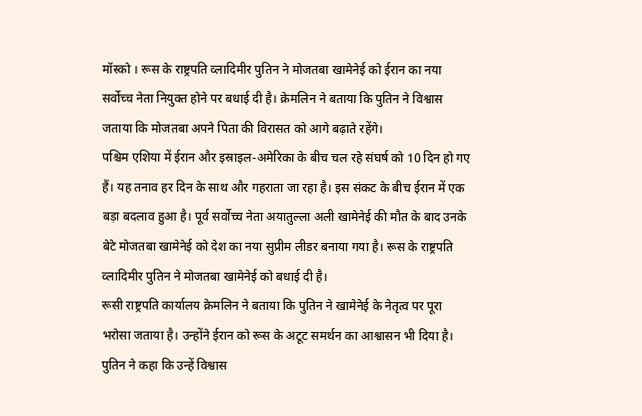मॉस्को । रूस के राष्ट्रपति व्लादिमीर पुतिन ने मोजतबा खामेनेई को ईरान का नया सर्वोच्च नेता नियुक्त होने पर बधाई दी है। क्रेमलिन ने बताया कि पुतिन ने विश्वास जताया कि मोजतबा अपने पिता की विरासत को आगे बढ़ाते रहेंगे।
पश्चिम एशिया में ईरान और इस्राइल-अमेरिका के बीच चल रहे संघर्ष को 10 दिन हो गए हैं। यह तनाव हर दिन के साथ और गहराता जा रहा है। इस संकट के बीच ईरान में एक बड़ा बदलाव हुआ है। पूर्व सर्वोच्च नेता अयातुल्ला अली खामेनेई की मौत के बाद उनके बेटे मोजतबा खामेनेई को देश का नया सुप्रीम लीडर बनाया गया है। रूस के राष्ट्रपति व्लादिमीर पुतिन ने मोजतबा खामेनेई को बधाई दी है।
रूसी राष्ट्रपति कार्यालय क्रेमलिन ने बताया कि पुतिन ने खामेनेई के नेतृत्व पर पूरा भरोसा जताया है। उन्होंने ईरान को रूस के अटूट समर्थन का आश्वासन भी दिया है। पुतिन ने कहा कि उन्हें विश्वास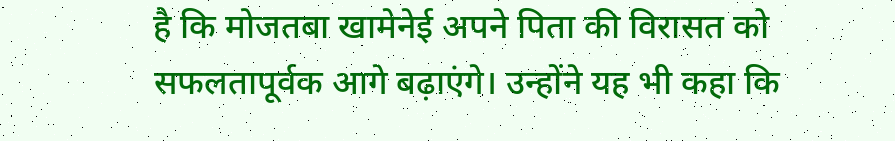है कि मोजतबा खामेनेई अपने पिता की विरासत को सफलतापूर्वक आगे बढ़ाएंगे। उन्होंने यह भी कहा कि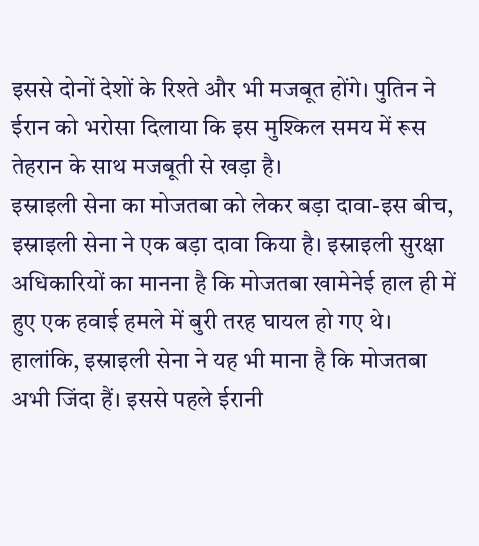इससे दोनों देशों के रिश्ते और भी मजबूत होंगे। पुतिन ने ईरान को भरोसा दिलाया कि इस मुश्किल समय में रूस तेहरान के साथ मजबूती से खड़ा है।
इस्राइली सेना का मोजतबा को लेकर बड़ा दावा-इस बीच, इस्राइली सेना ने एक बड़ा दावा किया है। इस्राइली सुरक्षा अधिकारियों का मानना है कि मोजतबा खामेनेई हाल ही में हुए एक हवाई हमले में बुरी तरह घायल हो गए थे। हालांकि, इस्राइली सेना ने यह भी माना है कि मोजतबा अभी जिंदा हैं। इससे पहले ईरानी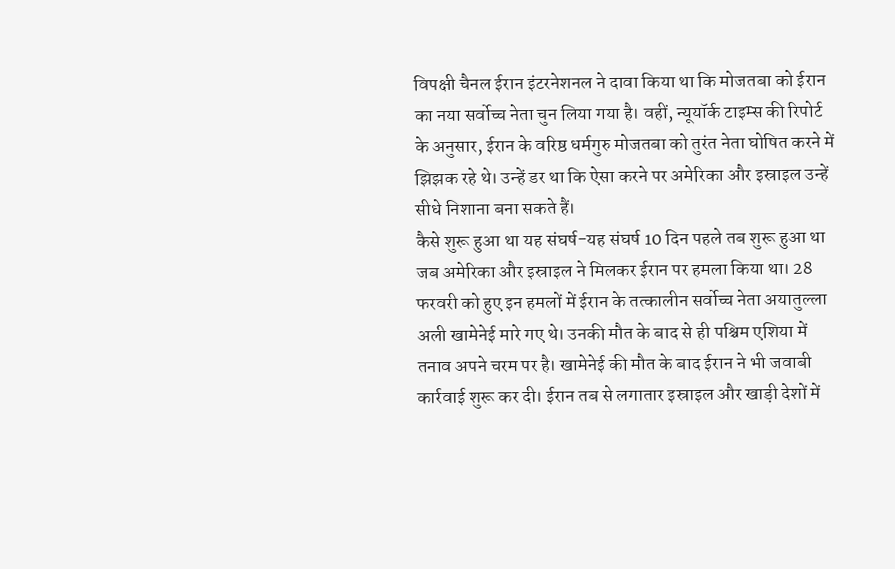विपक्षी चैनल ईरान इंटरनेशनल ने दावा किया था कि मोजतबा को ईरान का नया सर्वोच्च नेता चुन लिया गया है। वहीं, न्यूयॉर्क टाइम्स की रिपोर्ट के अनुसार, ईरान के वरिष्ठ धर्मगुरु मोजतबा को तुरंत नेता घोषित करने में झिझक रहे थे। उन्हें डर था कि ऐसा करने पर अमेरिका और इस्राइल उन्हें सीधे निशाना बना सकते हैं।
कैसे शुरू हुआ था यह संघर्ष-यह संघर्ष 10 दिन पहले तब शुरू हुआ था जब अमेरिका और इस्राइल ने मिलकर ईरान पर हमला किया था। 28 फरवरी को हुए इन हमलों में ईरान के तत्कालीन सर्वोच्च नेता अयातुल्ला अली खामेनेई मारे गए थे। उनकी मौत के बाद से ही पश्चिम एशिया में तनाव अपने चरम पर है। खामेनेई की मौत के बाद ईरान ने भी जवाबी कार्रवाई शुरू कर दी। ईरान तब से लगातार इस्राइल और खाड़ी देशों में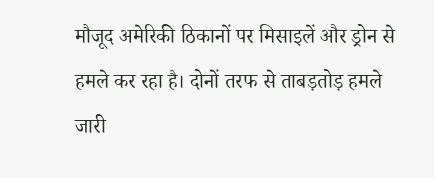मौजूद अमेरिकी ठिकानों पर मिसाइलें और ड्रोन से हमले कर रहा है। दोनों तरफ से ताबड़तोड़ हमले जारी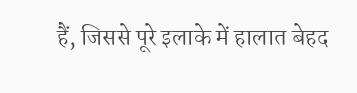हैं, जिससे पूरे इलाके में हालात बेहद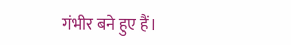गंभीर बने हुए हैं।